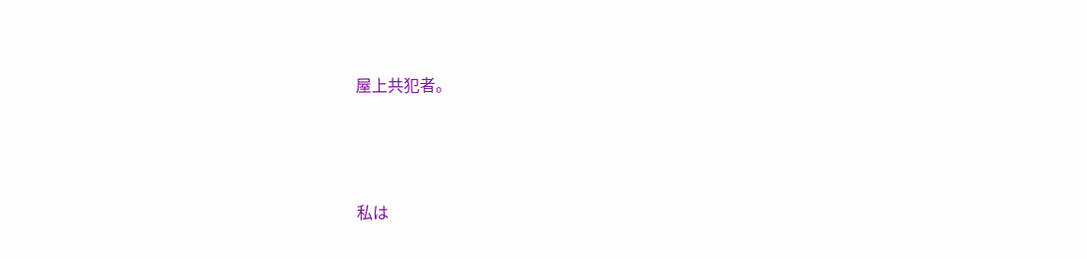屋上共犯者。




私は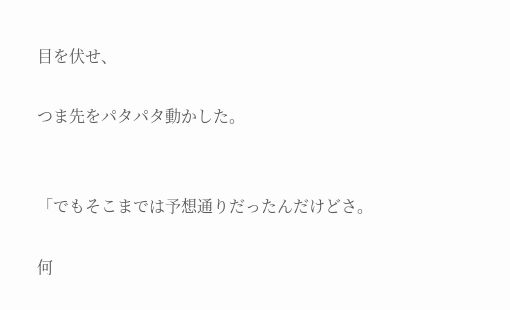目を伏せ、

つま先をパタパタ動かした。


「でもそこまでは予想通りだったんだけどさ。

何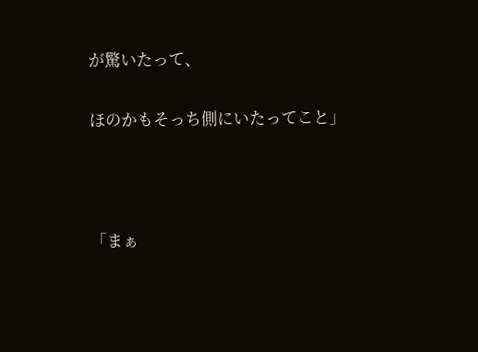が驚いたって、

ほのかもそっち側にいたってこと」



「まぁ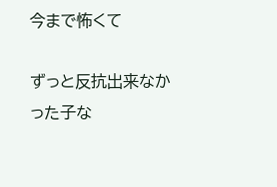今まで怖くて

ずっと反抗出来なかった子な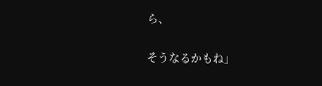ら、

そうなるかもね」